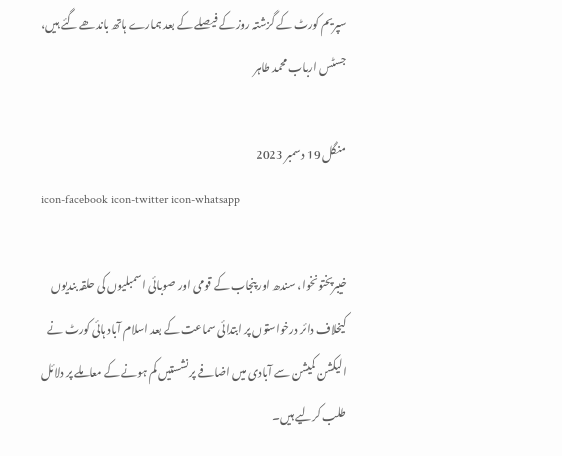سپریم کورٹ کے گزشتہ روز کے فیصلے کے بعد ہمارے ہاتھ باندھے گئے ہیں، جسٹس ارباب محمد طاہر

منگل 19 دسمبر 2023
icon-facebook icon-twitter icon-whatsapp

خیبرپختونخوا، سندھ اور پنجاب کے قومی اور صوبائی اسمبلیوں کی حلقہ بندیوں کیخلاف دائر درخواستوں پر ابتدائی سماعت کے بعد اسلام آباد ہائی کورٹ نے الیکشن کمیشن سے آبادی میں اضافے پر نشستیں کم ہونے کے معاملے پر دلائل طلب کرلیے ہیں۔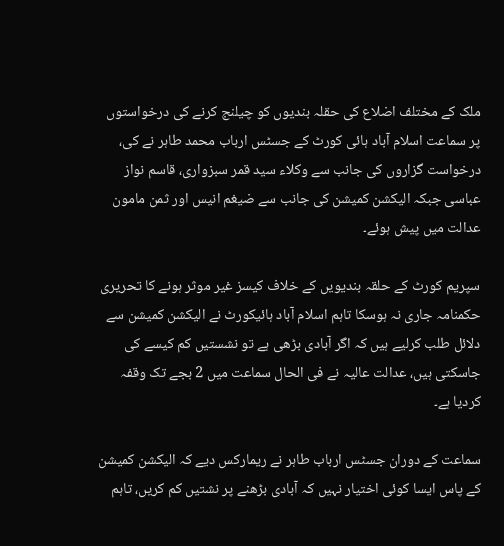ملک کے مختلف اضلاع کی حقلہ بندیوں کو چیلنج کرنے کی درخواستوں پر سماعت اسلام آباد ہائی کورٹ کے جسٹس ارباب محمد طاہر نے کی، درخواست گزاروں کی جانب سے وکلاء سید قمر سبزواری، قاسم نواز عباسی جبکہ الیکشن کمیشن کی جانب سے ضیغم انیس اور ثمن مامون عدالت میں پیش ہوئے۔

سپریم کورٹ کے حلقہ بندیویں کے خلاف کیسز غیر موثر ہونے کا تحریری حکمنامہ جاری نہ ہوسکا تاہم اسلام آباد ہائیکورٹ نے الیکشن کمیشن سے دلائل طلب کرلیے ہیں کہ اگر آبادی بڑھی ہے تو نشستیں کم کیسے کی جاسکتی ہیں، عدالت عالیہ نے فی الحال سماعت میں 2 بجے تک وقفہ کردیا ہے۔

سماعت کے دوران جسٹس ارباب طاہر نے ریمارکس دیے کہ الیکشن کمیشن کے پاس ایسا کوئی اختیار نہیں کہ آبادی بڑھنے پر نشتیں کم کریں، تاہم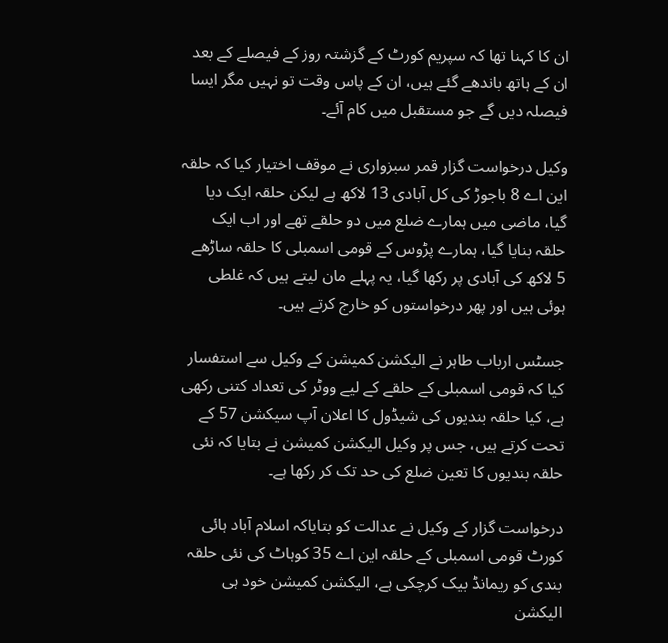ان کا کہنا تھا کہ سپریم کورٹ کے گزشتہ روز کے فیصلے کے بعد ان کے ہاتھ باندھے گئے ہیں، ان کے پاس وقت تو نہیں مگر ایسا فیصلہ دیں گے جو مستقبل میں کام آئے۔

وکیل درخواست گزار قمر سبزواری نے موقف اختیار کیا کہ حلقہ این اے 8 باجوڑ کی کل آبادی 13 لاکھ ہے لیکن حلقہ ایک دیا گیا، ماضی میں ہمارے ضلع میں دو حلقے تھے اور اب ایک حلقہ بنایا گیا، ہمارے پڑوس کے قومی اسمبلی کا حلقہ ساڑھے 5 لاکھ کی آبادی پر رکھا گیا، یہ پہلے مان لیتے ہیں کہ غلطی ہوئی ہیں اور پھر درخواستوں کو خارج کرتے ہیں۔

جسٹس ارباب طاہر نے الیکشن کمیشن کے وکیل سے استفسار کیا کہ قومی اسمبلی کے حلقے کے لیے ووٹر کی تعداد کتنی رکھی ہے، کیا حلقہ بندیوں کی شیڈول کا اعلان آپ سیکشن 57 کے تحت کرتے ہیں، جس پر وکیل الیکشن کمیشن نے بتایا کہ نئی حلقہ بندیوں کا تعین ضلع کی حد تک کر رکھا ہے۔

درخواست گزار کے وکیل نے عدالت کو بتایاکہ اسلام آباد ہائی کورٹ قومی اسمبلی کے حلقہ این اے 35 کوہاٹ کی نئی حلقہ بندی کو ریمانڈ بیک کرچکی ہے، الیکشن کمیشن خود ہی الیکشن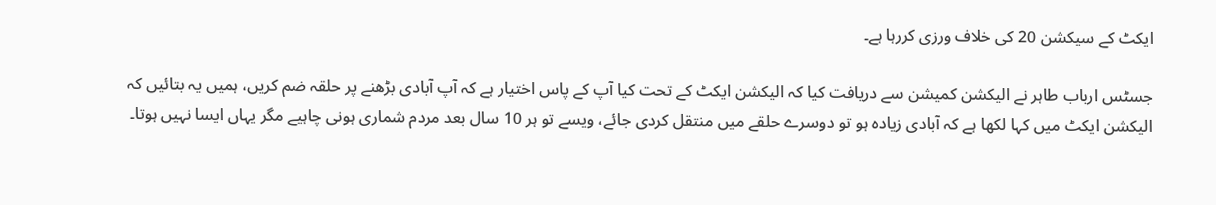ایکٹ کے سیکشن 20 کی خلاف ورزی کررہا ہے۔

جسٹس ارباب طاہر نے الیکشن کمیشن سے دریافت کیا کہ الیکشن ایکٹ کے تحت کیا آپ کے پاس اختیار ہے کہ آپ آبادی بڑھنے پر حلقہ ضم کریں، ہمیں یہ بتائیں کہ الیکشن ایکٹ میں کہا لکھا ہے کہ آبادی زیادہ ہو تو دوسرے حلقے میں منتقل کردی جائے، ویسے تو ہر 10 سال بعد مردم شماری ہونی چاہیے مگر یہاں ایسا نہیں ہوتا۔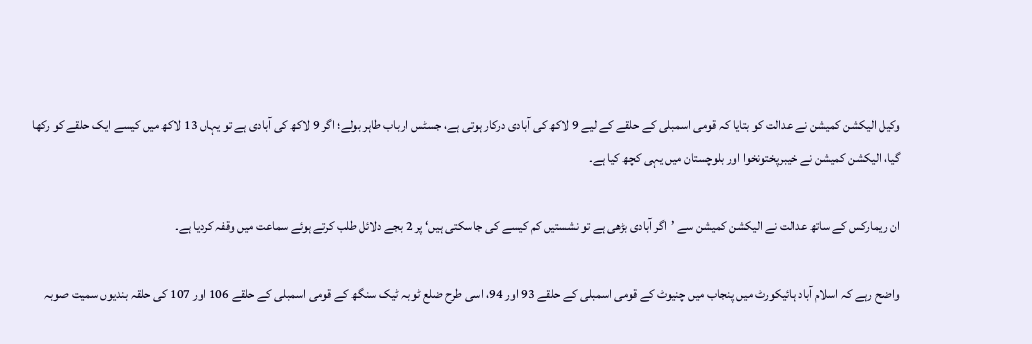وکیل الیکشن کمیشن نے عدالت کو بتایا کہ قومی اسمبلی کے حلقے کے لیے 9 لاکھ کی آبادی درکار ہوتی ہے، جسٹس ارباب طاہر بولے؛ اگر 9 لاکھ کی آبادی ہے تو یہاں 13 لاکھ میں کیسے ایک حلقے کو رکھا گیا، الیکشن کمیشن نے خیبرپختونخوا اور بلوچستان میں یہی کچھ کیا ہے۔

ان ریمارکس کے ساتھ عدالت نے الیکشن کمیشن سے ’اگر آبادی بڑھی ہے تو نشستیں کم کیسے کی جاسکتی ہیں‘ پر 2 بجے دلائل طلب کرتے ہوئے سماعت میں وقفہ کردیا ہے۔

واضح رہے کہ اسلام آباد ہائیکورٹ میں پنجاب میں چنیوٹ کے قومی اسمبلی کے حلقے 93 اور 94، اسی طرح ضلع ٹوبہ ٹیک سنگھ کے قومی اسمبلی کے حلقے 106 اور 107 کی حلقہ بندیوں سمیت صوبہ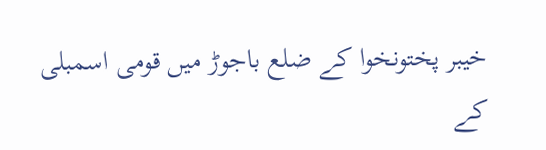خیبر پختونخوا کے ضلع باجوڑ میں قومی اسمبلی کے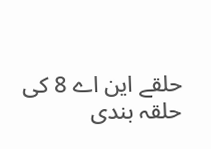حلقے این اے 8 کی حلقہ بندی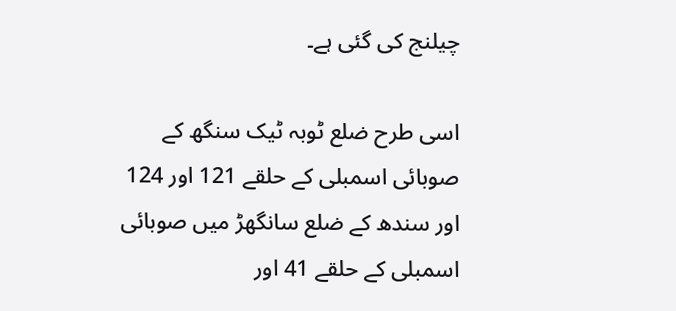چیلنج کی گئی ہے۔

اسی طرح ضلع ٹوبہ ٹیک سنگھ کے صوبائی اسمبلی کے حلقے 121 اور 124 اور سندھ کے ضلع سانگھڑ میں صوبائی اسمبلی کے حلقے 41 اور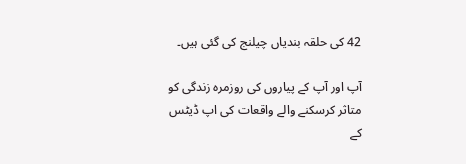42 کی حلقہ بندیاں چیلنج کی گئی ہیں۔

آپ اور آپ کے پیاروں کی روزمرہ زندگی کو متاثر کرسکنے والے واقعات کی اپ ڈیٹس کے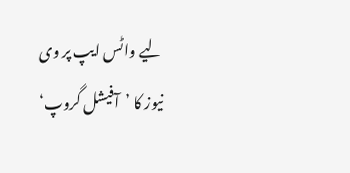لیے واٹس ایپ پر وی نیوز کا ’آفیشل گروپ‘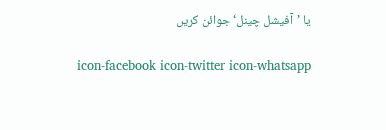یا ’آفیشل چینل‘ جوائن کریں

icon-facebook icon-twitter icon-whatsapp